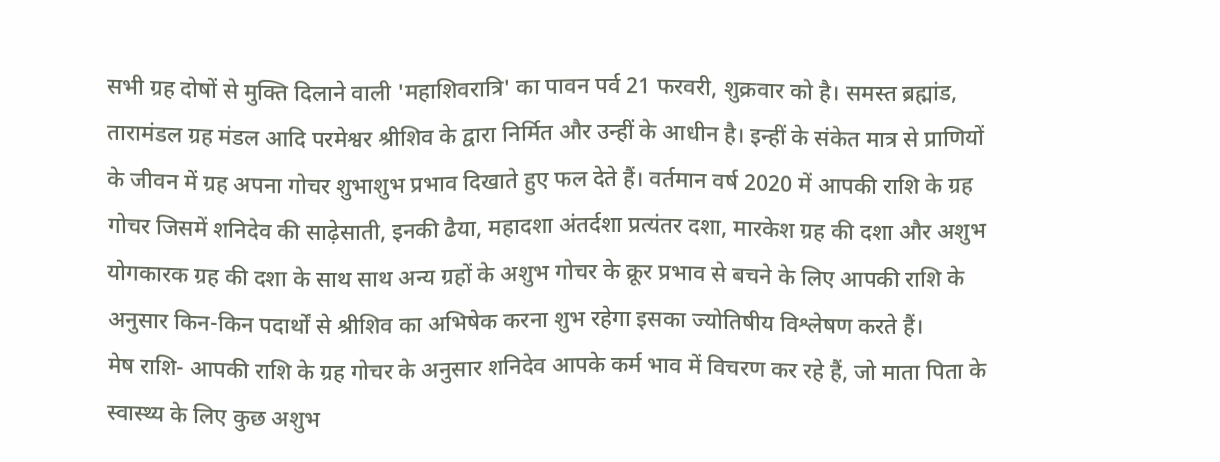सभी ग्रह दोषों से मुक्ति दिलाने वाली 'महाशिवरात्रि' का पावन पर्व 21 फरवरी, शुक्रवार को है। समस्त ब्रह्मांड, तारामंडल ग्रह मंडल आदि परमेश्वर श्रीशिव के द्वारा निर्मित और उन्हीं के आधीन है। इन्हीं के संकेत मात्र से प्राणियों के जीवन में ग्रह अपना गोचर शुभाशुभ प्रभाव दिखाते हुए फल देते हैं। वर्तमान वर्ष 2020 में आपकी राशि के ग्रह गोचर जिसमें शनिदेव की साढ़ेसाती, इनकी ढैया, महादशा अंतर्दशा प्रत्यंतर दशा, मारकेश ग्रह की दशा और अशुभ योगकारक ग्रह की दशा के साथ साथ अन्य ग्रहों के अशुभ गोचर के क्रूर प्रभाव से बचने के लिए आपकी राशि के अनुसार किन-किन पदार्थों से श्रीशिव का अभिषेक करना शुभ रहेगा इसका ज्योतिषीय विश्लेषण करते हैं।
मेष राशि- आपकी राशि के ग्रह गोचर के अनुसार शनिदेव आपके कर्म भाव में विचरण कर रहे हैं, जो माता पिता के स्वास्थ्य के लिए कुछ अशुभ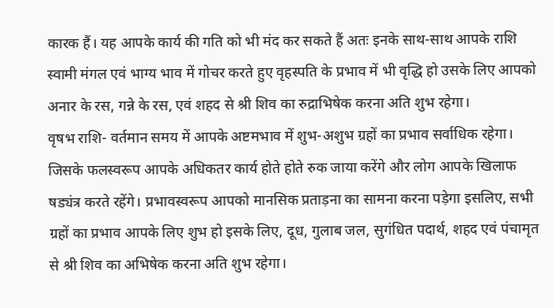कारक हैं। यह आपके कार्य की गति को भी मंद कर सकते हैं अतः इनके साथ-साथ आपके राशि स्वामी मंगल एवं भाग्य भाव में गोचर करते हुए वृहस्पति के प्रभाव में भी वृद्धि हो उसके लिए आपको अनार के रस, गन्ने के रस, एवं शहद से श्री शिव का रुद्राभिषेक करना अति शुभ रहेगा।
वृषभ राशि- वर्तमान समय में आपके अष्टमभाव में शुभ-अशुभ ग्रहों का प्रभाव सर्वाधिक रहेगा। जिसके फलस्वरूप आपके अधिकतर कार्य होते होते रुक जाया करेंगे और लोग आपके खिलाफ षड्यंत्र करते रहेंगे। प्रभावस्वरूप आपको मानसिक प्रताड़ना का सामना करना पड़ेगा इसलिए, सभी ग्रहों का प्रभाव आपके लिए शुभ हो इसके लिए, दूध, गुलाब जल, सुगंधित पदार्थ, शहद एवं पंचामृत से श्री शिव का अभिषेक करना अति शुभ रहेगा।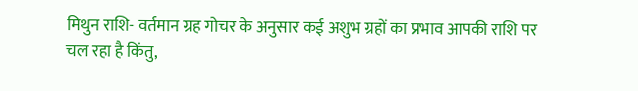मिथुन राशि- वर्तमान ग्रह गोचर के अनुसार कई अशुभ ग्रहों का प्रभाव आपकी राशि पर चल रहा है किंतु,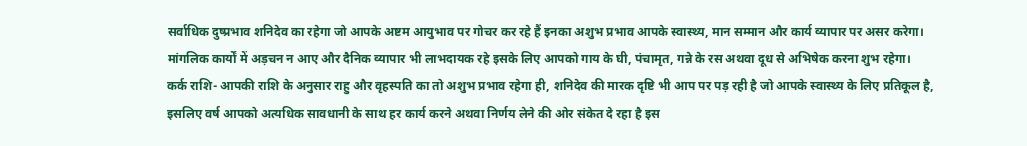सर्वाधिक दुष्प्रभाव शनिदेव का रहेगा जो आपके अष्टम आयुभाव पर गोचर कर रहे हैं इनका अशुभ प्रभाव आपके स्वास्थ्य, मान सम्मान और कार्य व्यापार पर असर करेगा। मांगलिक कार्यों में अड़चन न आए और दैनिक व्यापार भी लाभदायक रहे इसके लिए आपको गाय के घी, पंचामृत, गन्ने के रस अथवा दूध से अभिषेक करना शुभ रहेगा।
कर्क राशि- आपकी राशि के अनुसार राहु और वृहस्पति का तो अशुभ प्रभाव रहेगा ही, शनिदेव की मारक दृष्टि भी आप पर पड़ रही है जो आपके स्वास्थ्य के लिए प्रतिकूल है, इसलिए वर्ष आपको अत्यधिक सावधानी के साथ हर कार्य करने अथवा निर्णय लेने की ओर संकेत दे रहा है इस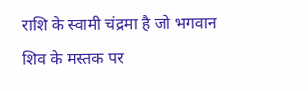राशि के स्वामी चंद्रमा है जो भगवान शिव के मस्तक पर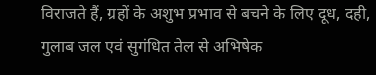विराजते हैं, ग्रहों के अशुभ प्रभाव से बचने के लिए दूध, दही, गुलाब जल एवं सुगंधित तेल से अभिषेक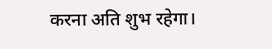करना अति शुभ रहेगा।